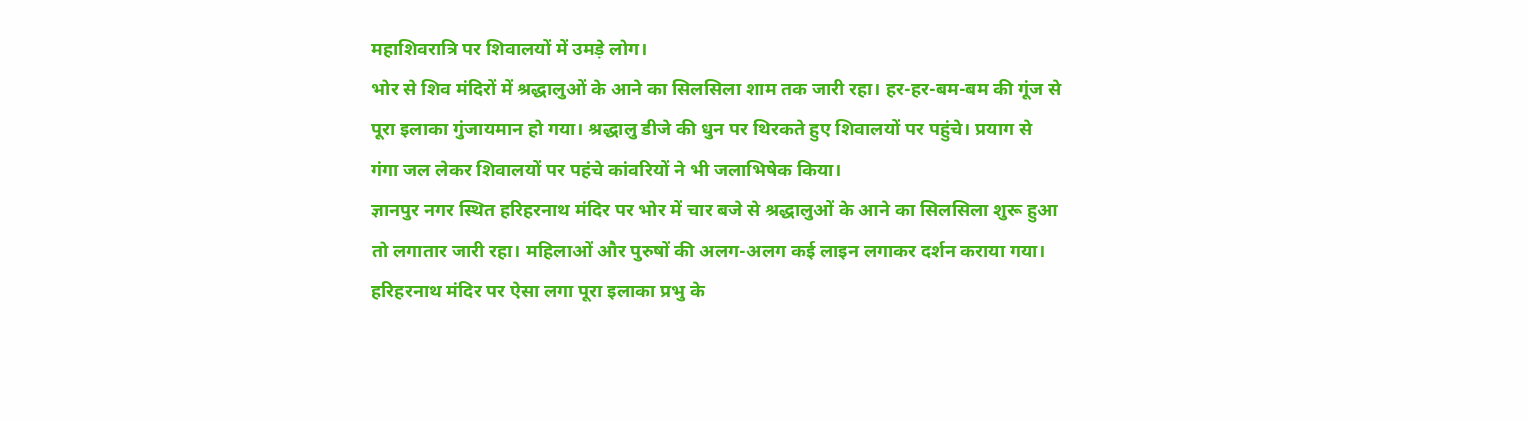महाशिवरात्रि पर शिवालयों में उमड़े लोग।
भोर से शिव मंदिरों में श्रद्धालुओं के आने का सिलसिला शाम तक जारी रहा। हर-हर-बम-बम की गूंज से पूरा इलाका गुंजायमान हो गया। श्रद्धालु डीजे की धुन पर थिरकते हुए शिवालयों पर पहुंचे। प्रयाग से गंगा जल लेकर शिवालयों पर पहंचे कांवरियों ने भी जलाभिषेक किया।
ज्ञानपुर नगर स्थित हरिहरनाथ मंदिर पर भोर में चार बजे से श्रद्धालुओं के आने का सिलसिला शुरू हुआ तो लगातार जारी रहा। महिलाओं और पुरुषों की अलग-अलग कई लाइन लगाकर दर्शन कराया गया।
हरिहरनाथ मंदिर पर ऐसा लगा पूरा इलाका प्रभु के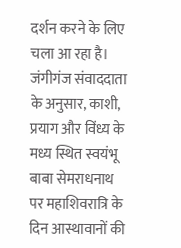दर्शन करने के लिए चला आ रहा है। जंगीगंज संवाददाता के अनुसार, काशी, प्रयाग और विंध्य के मध्य स्थित स्वयंभू बाबा सेमराधनाथ पर महाशिवरात्रि के दिन आस्थावानों की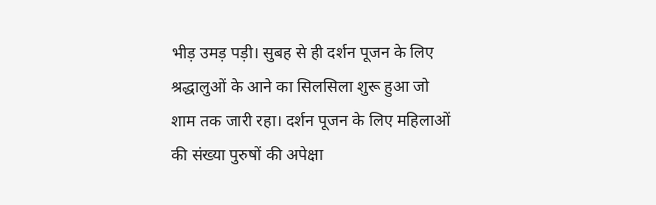भीड़ उमड़ पड़ी। सुबह से ही दर्शन पूजन के लिए श्रद्धालुओं के आने का सिलसिला शुरू हुआ जो शाम तक जारी रहा। दर्शन पूजन के लिए महिलाओं की संख्या पुरुषों की अपेक्षा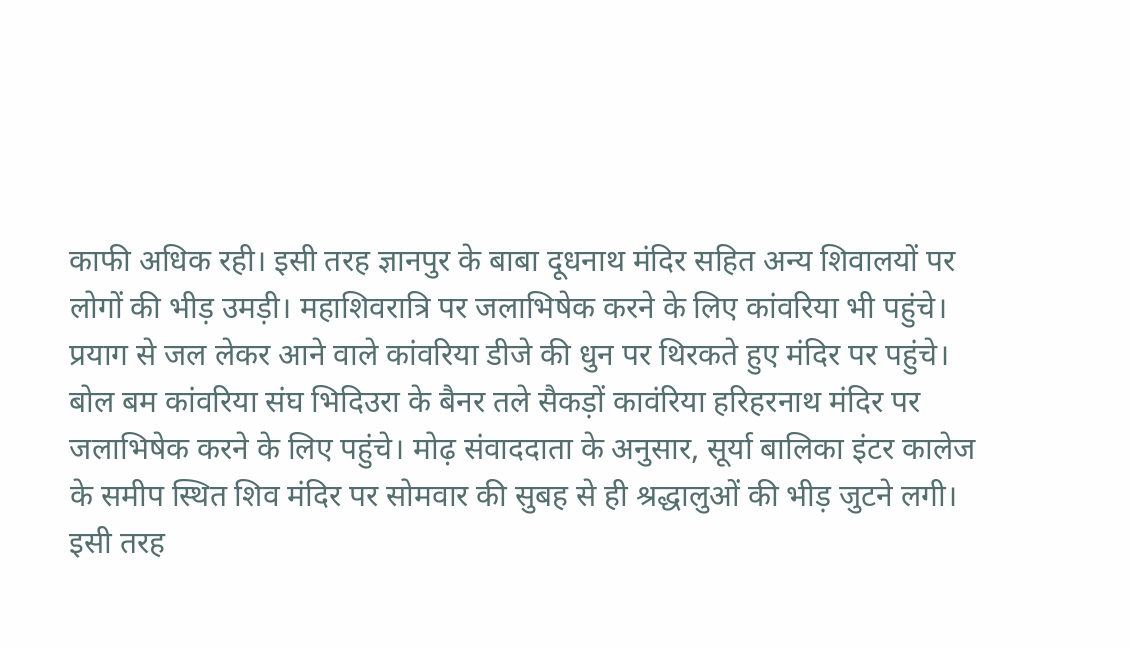काफी अधिक रही। इसी तरह ज्ञानपुर के बाबा दूधनाथ मंदिर सहित अन्य शिवालयों पर लोगों की भीड़ उमड़ी। महाशिवरात्रि पर जलाभिषेक करने के लिए कांवरिया भी पहुंचे। प्रयाग से जल लेकर आने वाले कांवरिया डीजे की धुन पर थिरकते हुए मंदिर पर पहुंचे। बोल बम कांवरिया संघ भिदिउरा के बैनर तले सैकड़ों कावंरिया हरिहरनाथ मंदिर पर जलाभिषेक करने के लिए पहुंचे। मोढ़ संवाददाता के अनुसार, सूर्या बालिका इंटर कालेज के समीप स्थित शिव मंदिर पर सोमवार की सुबह से ही श्रद्धालुओं की भीड़ जुटने लगी। इसी तरह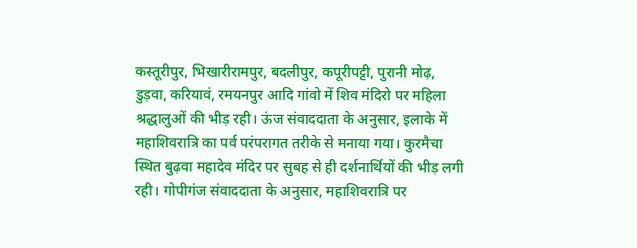कस्तूरीपुर, भिखारीरामपुर, बदलीपुर, कपूरीपट्टी, पुरानी मोढ़, डुड़वा, करियावं, रमयनपुर आदि गांवो में शिव मंदिरो पर महिला श्रद्धालुओं की भीड़ रही। ऊंज संवाददाता के अनुसार, इलाके में महाशिवरात्रि का पर्व परंपरागत तरीके से मनाया गया। कुरमैचा स्थित बुढ़वा महादेव मंदिर पर सुबह से ही दर्शनार्थियों की भीड़ लगी रही। गोपीगंज संवाददाता के अनुसार, महाशिवरात्रि पर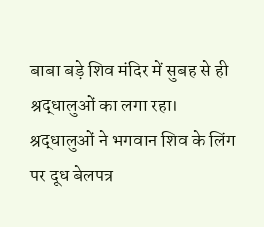बाबा बड़े शिव मंदिर में सुबह से ही श्रद्धालुओं का लगा रहा। श्रद्धालुओं ने भगवान शिव के लिंग पर दूध बेलपत्र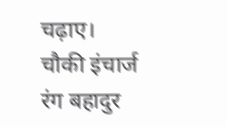चढ़ाए। चौकी इंचार्ज रंग बहादुर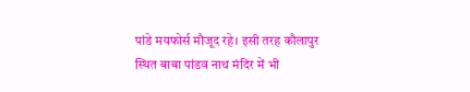पांडे मयफोर्स मौजूद रहे। इसी तरह कौलापुर स्थित बाबा पांडव नाथ मंदिर में भी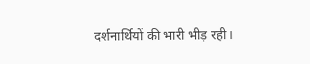दर्शनार्थियों की भारी भीड़ रही।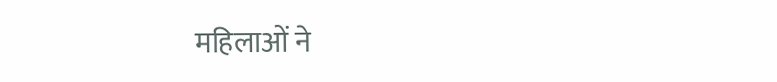महिलाओं ने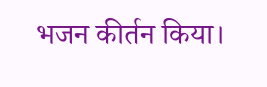भजन कीर्तन किया।